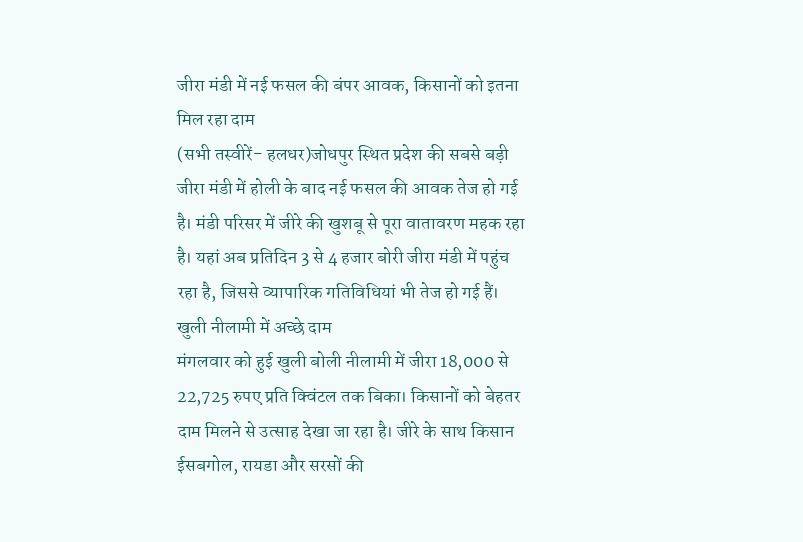जीरा मंडी में नई फसल की बंपर आवक, किसानों को इतना मिल रहा दाम
(सभी तस्वीरें- हलधर)जोधपुर स्थित प्रदेश की सबसे बड़ी जीरा मंडी में होली के बाद नई फसल की आवक तेज हो गई है। मंडी परिसर में जीरे की खुशबू से पूरा वातावरण महक रहा है। यहां अब प्रतिदिन 3 से 4 हजार बोरी जीरा मंडी में पहुंच रहा है, जिससे व्यापारिक गतिविधियां भी तेज हो गई हैं।
खुली नीलामी में अच्छे दाम
मंगलवार को हुई खुली बोली नीलामी में जीरा 18,000 से 22,725 रुपए प्रति क्विंटल तक बिका। किसानों को बेहतर दाम मिलने से उत्साह देखा जा रहा है। जीरे के साथ किसान ईसबगोल, रायडा और सरसों की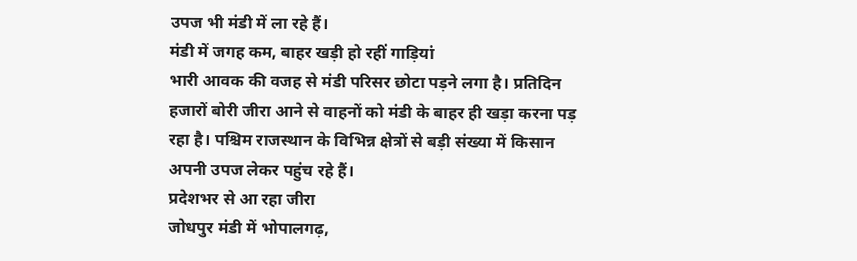उपज भी मंडी में ला रहे हैं।
मंडी में जगह कम, बाहर खड़ी हो रहीं गाड़ियां
भारी आवक की वजह से मंडी परिसर छोटा पड़ने लगा है। प्रतिदिन हजारों बोरी जीरा आने से वाहनों को मंडी के बाहर ही खड़ा करना पड़ रहा है। पश्चिम राजस्थान के विभिन्न क्षेत्रों से बड़ी संख्या में किसान अपनी उपज लेकर पहुंच रहे हैं।
प्रदेशभर से आ रहा जीरा
जोधपुर मंडी में भोपालगढ़,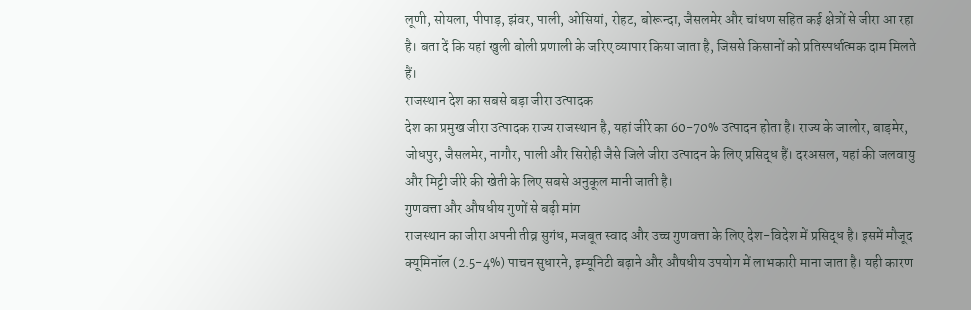लूणी, सोयला, पीपाड़, झंवर, पाली, ओसियां, रोहट, बोरून्दा, जैसलमेर और चांधण सहित कई क्षेत्रों से जीरा आ रहा है। बता दें कि यहां खुली बोली प्रणाली के जरिए व्यापार किया जाता है, जिससे किसानों को प्रतिस्पर्धात्मक दाम मिलते हैं।
राजस्थान देश का सबसे बड़ा जीरा उत्पादक
देश का प्रमुख जीरा उत्पादक राज्य राजस्थान है, यहां जीरे का 60-70% उत्पादन होता है। राज्य के जालोर, बाड़मेर, जोधपुर, जैसलमेर, नागौर, पाली और सिरोही जैसे जिले जीरा उत्पादन के लिए प्रसिद्ध हैं। दरअसल, यहां की जलवायु और मिट्टी जीरे की खेती के लिए सबसे अनुकूल मानी जाती है।
गुणवत्ता और औषधीय गुणों से बढ़ी मांग
राजस्थान का जीरा अपनी तीव्र सुगंध, मजबूत स्वाद और उच्च गुणवत्ता के लिए देश-विदेश में प्रसिद्ध है। इसमें मौजूद क्यूमिनॉल (2.5-4%) पाचन सुधारने, इम्यूनिटी बढ़ाने और औषधीय उपयोग में लाभकारी माना जाता है। यही कारण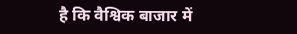है कि वैश्विक बाजार में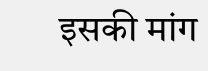इसकी मांग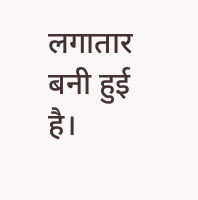लगातार बनी हुई है।